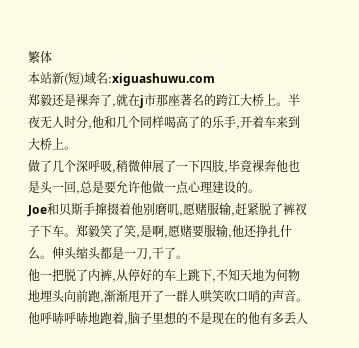繁体
本站新(短)域名:xiguashuwu.com
郑毅还是裸奔了,就在j市那座著名的跨江大桥上。半夜无人时分,他和几个同样喝高了的乐手,开着车来到大桥上。
做了几个深呼吸,稍微伸展了一下四肢,毕竟裸奔他也是头一回,总是要允许他做一点心理建设的。
Joe和贝斯手撺掇着他别磨叽,愿赌服输,赶紧脱了裤衩子下车。郑毅笑了笑,是啊,愿赌要服输,他还挣扎什么。伸头缩头都是一刀,干了。
他一把脱了内裤,从停好的车上跳下,不知天地为何物地埋头向前跑,渐渐甩开了一群人哄笑吹口哨的声音。
他呼哧呼哧地跑着,脑子里想的不是现在的他有多丢人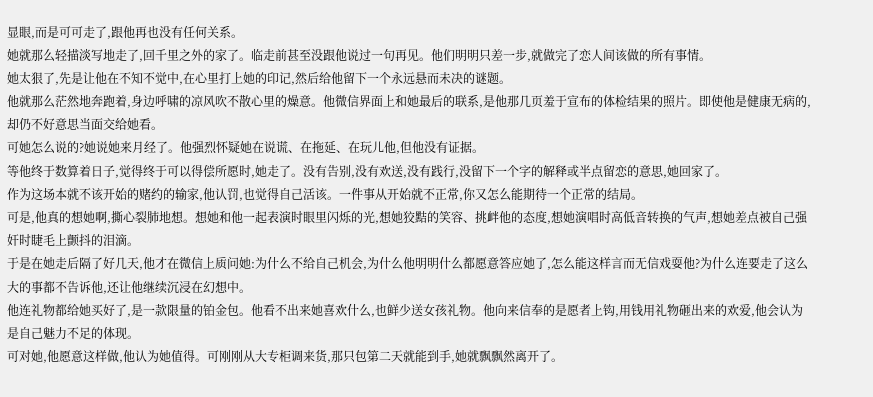显眼,而是可可走了,跟他再也没有任何关系。
她就那么轻描淡写地走了,回千里之外的家了。临走前甚至没跟他说过一句再见。他们明明只差一步,就做完了恋人间该做的所有事情。
她太狠了,先是让他在不知不觉中,在心里打上她的印记,然后给他留下一个永远悬而未决的谜题。
他就那么茫然地奔跑着,身边呼啸的凉风吹不散心里的燥意。他微信界面上和她最后的联系,是他那几页羞于宣布的体检结果的照片。即使他是健康无病的,却仍不好意思当面交给她看。
可她怎么说的?她说她来月经了。他强烈怀疑她在说谎、在拖延、在玩儿他,但他没有证据。
等他终于数算着日子,觉得终于可以得偿所愿时,她走了。没有告别,没有欢送,没有践行,没留下一个字的解释或半点留恋的意思,她回家了。
作为这场本就不该开始的赌约的输家,他认罚,也觉得自己活该。一件事从开始就不正常,你又怎么能期待一个正常的结局。
可是,他真的想她啊,撕心裂肺地想。想她和他一起表演时眼里闪烁的光,想她狡黠的笑容、挑衅他的态度,想她演唱时高低音转换的气声,想她差点被自己强奸时睫毛上颤抖的泪滴。
于是在她走后隔了好几天,他才在微信上质问她:为什么不给自己机会,为什么他明明什么都愿意答应她了,怎么能这样言而无信戏耍他?为什么连要走了这么大的事都不告诉他,还让他继续沉浸在幻想中。
他连礼物都给她买好了,是一款限量的铂金包。他看不出来她喜欢什么,也鲜少送女孩礼物。他向来信奉的是愿者上钩,用钱用礼物砸出来的欢爱,他会认为是自己魅力不足的体现。
可对她,他愿意这样做,他认为她值得。可刚刚从大专柜调来货,那只包第二天就能到手,她就飘飘然离开了。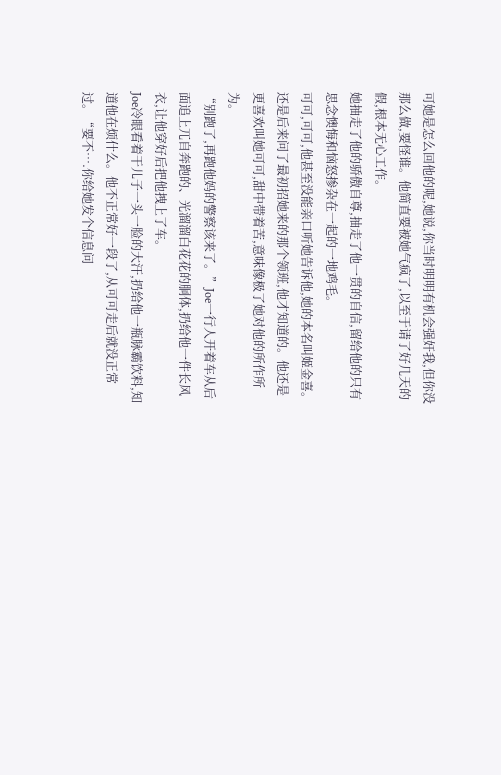可她是怎么回他的呢,她说,你当时明明有机会强奸我,但你没那么做,要怪谁。他简直要被她气疯了,以至于请了好几天的假,根本无心工作。
她抽走了他的骄傲自尊,抽走了他一贯的自信,留给他的只有思念懊悔和恼怒掺杂在一起的一地鸡毛。
可可,可可,他甚至没能亲口听她告诉他,她的本名叫姬金喜。还是后来问了最初招她来的那个领班,他才知道的。他还是更喜欢叫她可可,甜中带着苦,意味像极了她对他的所作所为。
“别跑了,再跑他妈的警察该来了。”Joe一行人开着车从后面追上兀自奔跑的、光溜溜白花花的胴体,扔给他一件长风衣,让他穿好后把他拽上了车。
Joe冷眼看着干儿子一头一脸的大汗,扔给他一瓶脉霸饮料,知道他在烦什么。他不正常好一段了,从可可走后就没正常过。“要不….你给她发个信息问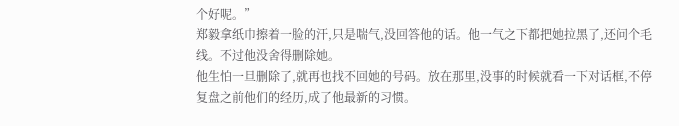个好呢。”
郑毅拿纸巾擦着一脸的汗,只是喘气,没回答他的话。他一气之下都把她拉黑了,还问个毛线。不过他没舍得删除她。
他生怕一旦删除了,就再也找不回她的号码。放在那里,没事的时候就看一下对话框,不停复盘之前他们的经历,成了他最新的习惯。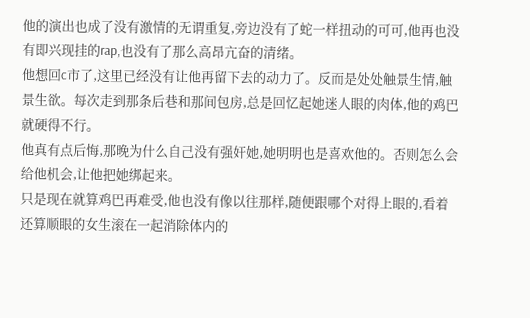他的演出也成了没有激情的无谓重复,旁边没有了蛇一样扭动的可可,他再也没有即兴现挂的rap,也没有了那么高昂亢奋的清绪。
他想回c市了,这里已经没有让他再留下去的动力了。反而是处处触景生情,触景生欲。每次走到那条后巷和那间包房,总是回忆起她迷人眼的肉体,他的鸡巴就硬得不行。
他真有点后悔,那晚为什么自己没有强奸她,她明明也是喜欢他的。否则怎么会给他机会,让他把她绑起来。
只是现在就算鸡巴再难受,他也没有像以往那样,随便跟哪个对得上眼的,看着还算顺眼的女生滚在一起消除体内的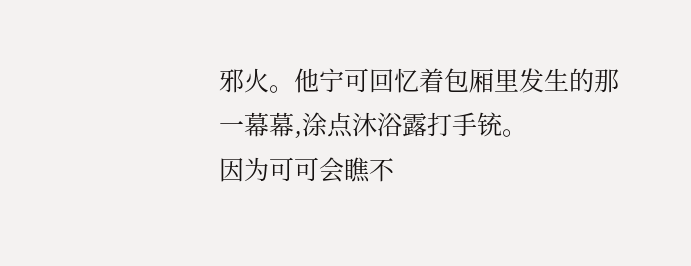邪火。他宁可回忆着包厢里发生的那一幕幕,涂点沐浴露打手铳。
因为可可会瞧不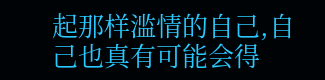起那样滥情的自己,自己也真有可能会得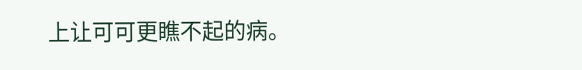上让可可更瞧不起的病。